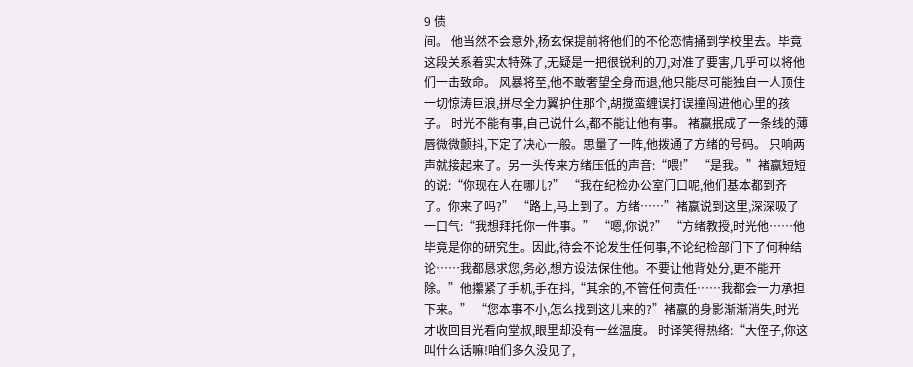9 债
间。 他当然不会意外,杨玄保提前将他们的不伦恋情捅到学校里去。毕竟这段关系着实太特殊了,无疑是一把很锐利的刀,对准了要害,几乎可以将他们一击致命。 风暴将至,他不敢奢望全身而退,他只能尽可能独自一人顶住一切惊涛巨浪,拼尽全力翼护住那个,胡搅蛮缠误打误撞闯进他心里的孩子。 时光不能有事,自己说什么,都不能让他有事。 褚嬴抿成了一条线的薄唇微微颤抖,下定了决心一般。思量了一阵,他拨通了方绪的号码。 只响两声就接起来了。另一头传来方绪压低的声音:“喂!” “是我。”褚嬴短短的说:“你现在人在哪儿?” “我在纪检办公室门口呢,他们基本都到齐了。你来了吗?” “路上,马上到了。方绪……”褚嬴说到这里,深深吸了一口气:“我想拜托你一件事。” “嗯,你说?” “方绪教授,时光他……他毕竟是你的研究生。因此,待会不论发生任何事,不论纪检部门下了何种结论……我都恳求您,务必,想方设法保住他。不要让他背处分,更不能开除。”他攥紧了手机,手在抖,“其余的,不管任何责任……我都会一力承担下来。” “您本事不小,怎么找到这儿来的?”褚嬴的身影渐渐消失,时光才收回目光看向堂叔,眼里却没有一丝温度。 时译笑得热络:“大侄子,你这叫什么话嘛!咱们多久没见了,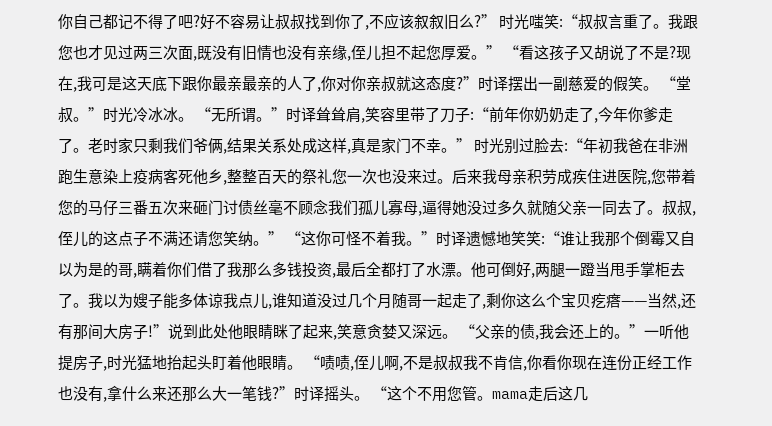你自己都记不得了吧?好不容易让叔叔找到你了,不应该叙叙旧么?” 时光嗤笑:“叔叔言重了。我跟您也才见过两三次面,既没有旧情也没有亲缘,侄儿担不起您厚爱。” “看这孩子又胡说了不是?现在,我可是这天底下跟你最亲最亲的人了,你对你亲叔就这态度?”时译摆出一副慈爱的假笑。 “堂叔。”时光冷冰冰。 “无所谓。”时译耸耸肩,笑容里带了刀子:“前年你奶奶走了,今年你爹走了。老时家只剩我们爷俩,结果关系处成这样,真是家门不幸。” 时光别过脸去:“年初我爸在非洲跑生意染上疫病客死他乡,整整百天的祭礼您一次也没来过。后来我母亲积劳成疾住进医院,您带着您的马仔三番五次来砸门讨债丝毫不顾念我们孤儿寡母,逼得她没过多久就随父亲一同去了。叔叔,侄儿的这点子不满还请您笑纳。” “这你可怪不着我。”时译遗憾地笑笑:“谁让我那个倒霉又自以为是的哥,瞒着你们借了我那么多钱投资,最后全都打了水漂。他可倒好,两腿一蹬当甩手掌柜去了。我以为嫂子能多体谅我点儿,谁知道没过几个月随哥一起走了,剩你这么个宝贝疙瘩——当然,还有那间大房子!”说到此处他眼睛眯了起来,笑意贪婪又深远。 “父亲的债,我会还上的。”一听他提房子,时光猛地抬起头盯着他眼睛。 “啧啧,侄儿啊,不是叔叔我不肯信,你看你现在连份正经工作也没有,拿什么来还那么大一笔钱?”时译摇头。 “这个不用您管。mama走后这几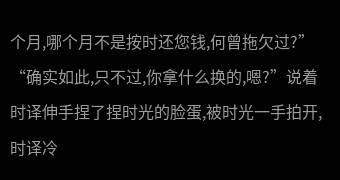个月,哪个月不是按时还您钱,何曾拖欠过?” “确实如此,只不过,你拿什么换的,嗯?”说着时译伸手捏了捏时光的脸蛋,被时光一手拍开,时译冷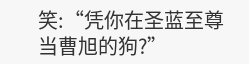笑:“凭你在圣蓝至尊当曹旭的狗?”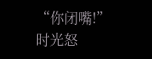“你闭嘴!”时光怒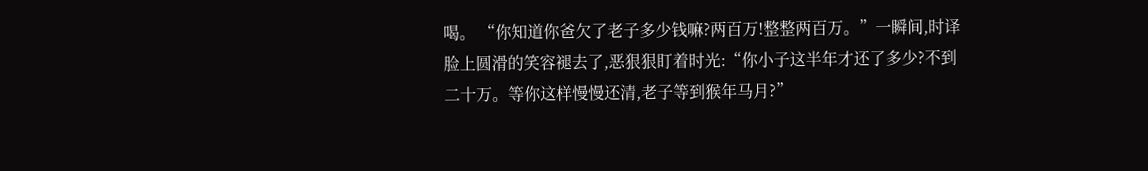喝。 “你知道你爸欠了老子多少钱嘛?两百万!整整两百万。”一瞬间,时译脸上圆滑的笑容褪去了,恶狠狠盯着时光:“你小子这半年才还了多少?不到二十万。等你这样慢慢还清,老子等到猴年马月?”